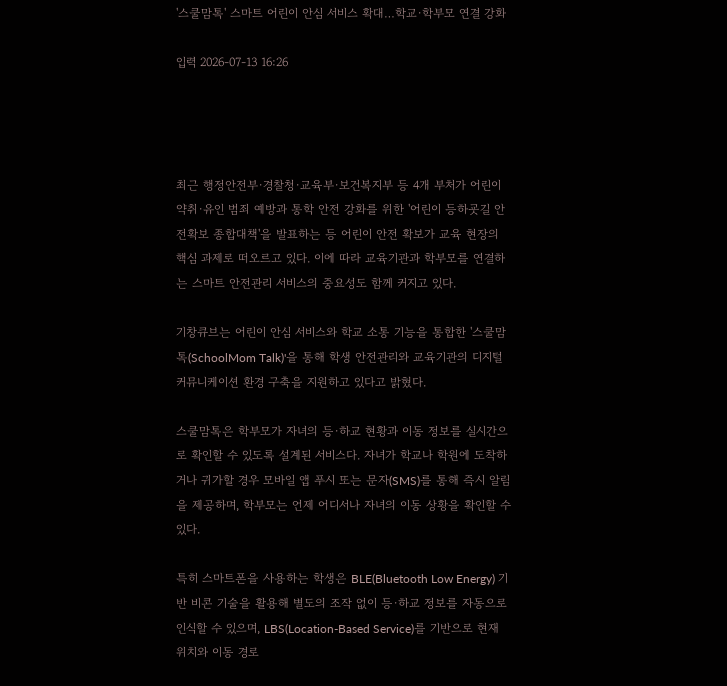'스쿨맘톡' 스마트 어린이 안심 서비스 확대…학교·학부모 연결 강화

입력 2026-07-13 16:26




최근 행정안전부·경찰청·교육부·보건복지부 등 4개 부처가 어린이 약취·유인 범죄 예방과 통학 안전 강화를 위한 '어린이 등하굣길 안전확보 종합대책'을 발표하는 등 어린이 안전 확보가 교육 현장의 핵심 과제로 떠오르고 있다. 이에 따라 교육기관과 학부모를 연결하는 스마트 안전관리 서비스의 중요성도 함께 커지고 있다.

기창큐브는 어린이 안심 서비스와 학교 소통 기능을 통합한 '스쿨맘톡(SchoolMom Talk)'을 통해 학생 안전관리와 교육기관의 디지털 커뮤니케이션 환경 구축을 지원하고 있다고 밝혔다.

스쿨맘톡은 학부모가 자녀의 등·하교 현황과 이동 정보를 실시간으로 확인할 수 있도록 설계된 서비스다. 자녀가 학교나 학원에 도착하거나 귀가할 경우 모바일 앱 푸시 또는 문자(SMS)를 통해 즉시 알림을 제공하며, 학부모는 언제 어디서나 자녀의 이동 상황을 확인할 수 있다.

특히 스마트폰을 사용하는 학생은 BLE(Bluetooth Low Energy) 기반 비콘 기술을 활용해 별도의 조작 없이 등·하교 정보를 자동으로 인식할 수 있으며, LBS(Location-Based Service)를 기반으로 현재 위치와 이동 경로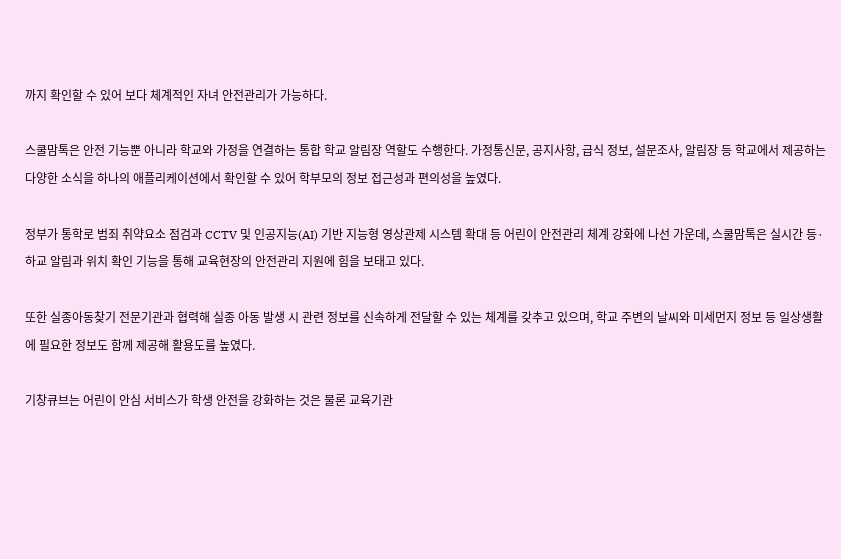까지 확인할 수 있어 보다 체계적인 자녀 안전관리가 가능하다.

스쿨맘톡은 안전 기능뿐 아니라 학교와 가정을 연결하는 통합 학교 알림장 역할도 수행한다. 가정통신문, 공지사항, 급식 정보, 설문조사, 알림장 등 학교에서 제공하는 다양한 소식을 하나의 애플리케이션에서 확인할 수 있어 학부모의 정보 접근성과 편의성을 높였다.

정부가 통학로 범죄 취약요소 점검과 CCTV 및 인공지능(AI) 기반 지능형 영상관제 시스템 확대 등 어린이 안전관리 체계 강화에 나선 가운데, 스쿨맘톡은 실시간 등·하교 알림과 위치 확인 기능을 통해 교육현장의 안전관리 지원에 힘을 보태고 있다.

또한 실종아동찾기 전문기관과 협력해 실종 아동 발생 시 관련 정보를 신속하게 전달할 수 있는 체계를 갖추고 있으며, 학교 주변의 날씨와 미세먼지 정보 등 일상생활에 필요한 정보도 함께 제공해 활용도를 높였다.

기창큐브는 어린이 안심 서비스가 학생 안전을 강화하는 것은 물론 교육기관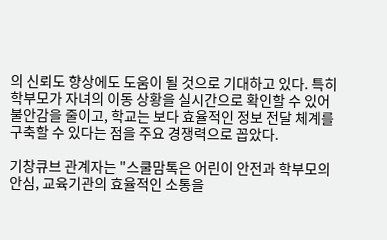의 신뢰도 향상에도 도움이 될 것으로 기대하고 있다. 특히 학부모가 자녀의 이동 상황을 실시간으로 확인할 수 있어 불안감을 줄이고, 학교는 보다 효율적인 정보 전달 체계를 구축할 수 있다는 점을 주요 경쟁력으로 꼽았다.

기창큐브 관계자는 "스쿨맘톡은 어린이 안전과 학부모의 안심, 교육기관의 효율적인 소통을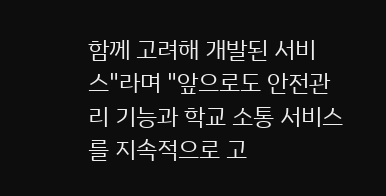함께 고려해 개발된 서비스"라며 "앞으로도 안전관리 기능과 학교 소통 서비스를 지속적으로 고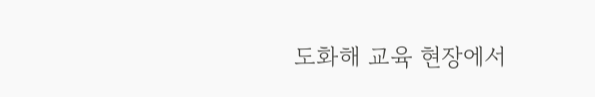도화해 교육 현장에서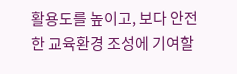활용도를 높이고, 보다 안전한 교육환경 조성에 기여할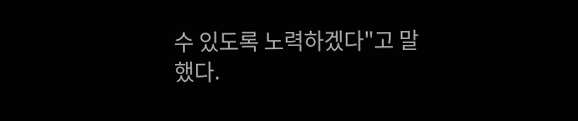수 있도록 노력하겠다"고 말했다.